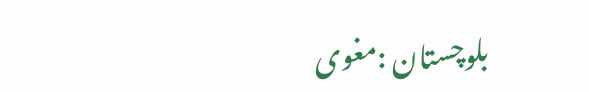بلوچستان :مغوی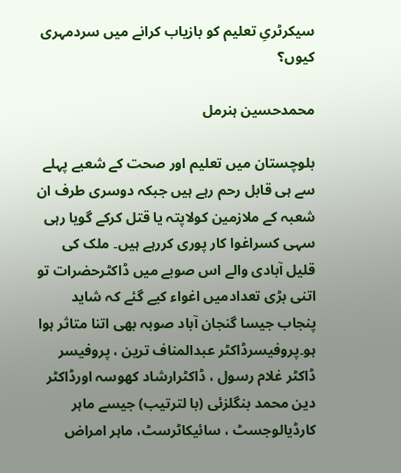سیکرٹریِ تعلیم کو بازیاب کرانے میں سردمہری کیوں؟

محمدحسین ہنرمل

بلوچستان میں تعلیم اور صحت کے شعبے پہلے سے ہی قابل رحم رہے ہیں جبکہ دوسری طرف ان شعبہ کے ملازمین کولاپتہ یا قتل کرکے گویا رہی سہی کسراغوا کار پوری کررہے ہیں۔ ملک کی قلیل آبادی والے اس صوبے میں ڈاکٹرحضرات تو اتنی بڑی تعدادمیں اغواء کیے گئے کہ شاید پنجاب جیسا گنجان آباد صوبہ بھی اتنا متاثر ہوا ہو۔پروفیسرڈاکٹر عبدالمناف ترین ، پروفیسر ڈاکٹر غلام رسول ، ڈاکٹرارشاد کھوسہ اورڈاکٹر دین محمد بنگلزئی (با لترتیب) جیسے ماہر کارڈیالوجسٹ ، سائیکاٹرسٹ، ماہر امراض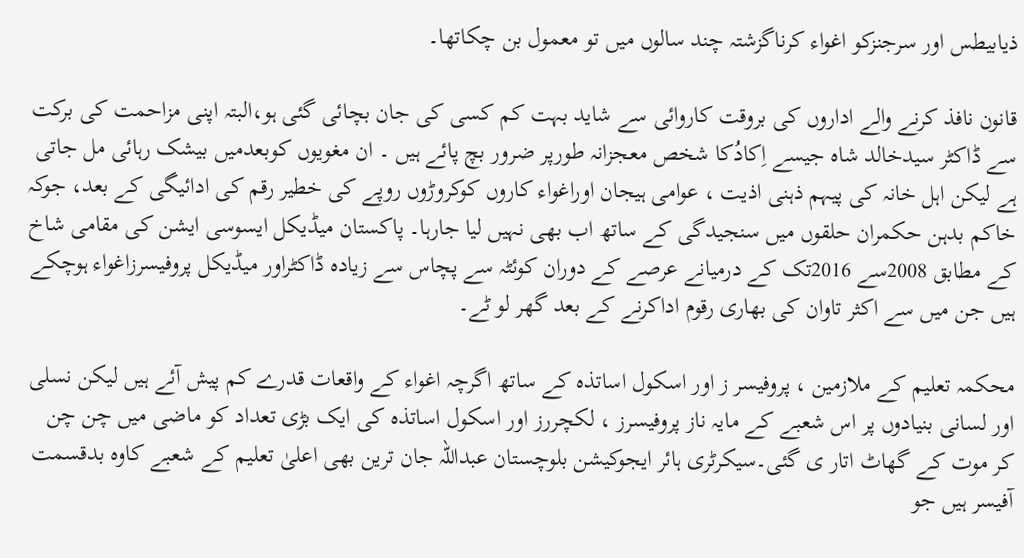ذیابیطس اور سرجنزکو اغواء کرناگزشتہ چند سالوں میں تو معمول بن چکاتھا۔

قانون نافذ کرنے والے اداروں کی بروقت کاروائی سے شاید بہت کم کسی کی جان بچائی گئی ہو،البتہ اپنی مزاحمت کی برکت سے ڈاکٹر سیدخالد شاہ جیسے اِکادُکا شخص معجزانہ طورپر ضرور بچ پائے ہیں ۔ ان مغویوں کوبعدمیں بیشک رہائی مل جاتی ہے لیکن اہل خانہ کی پیہم ذہنی اذیت ، عوامی ہیجان اوراغواء کاروں کوکروڑوں روپے کی خطیر رقم کی ادائیگی کے بعد، جوکہ خاکم بدہن حکمران حلقوں میں سنجیدگی کے ساتھ اب بھی نہیں لیا جارہا۔ پاکستان میڈیکل ایسوسی ایشن کی مقامی شاخ کے مطابق 2008سے 2016تک کے درمیانے عرصے کے دوران کوئٹہ سے پچاس سے زیادہ ڈاکٹراور میڈیکل پروفیسرزاغواء ہوچکے ہیں جن میں سے اکثر تاوان کی بھاری رقوم اداکرنے کے بعد گھر لو ٹے۔

محکمہ تعلیم کے ملازمین ، پروفیسر ز اور اسکول اساتذہ کے ساتھ اگرچہ اغواء کے واقعات قدرے کم پیش آئے ہیں لیکن نسلی اور لسانی بنیادوں پر اس شعبے کے مایہ ناز پروفیسرز ، لکچررز اور اسکول اساتذہ کی ایک بڑی تعداد کو ماضی میں چن چن کر موت کے گھاٹ اتار ی گئی۔سیکرٹری ہائر ایجوکیشن بلوچستان عبداللہ جان ترین بھی اعلیٰ تعلیم کے شعبے کاوہ بدقسمت آفیسر ہیں جو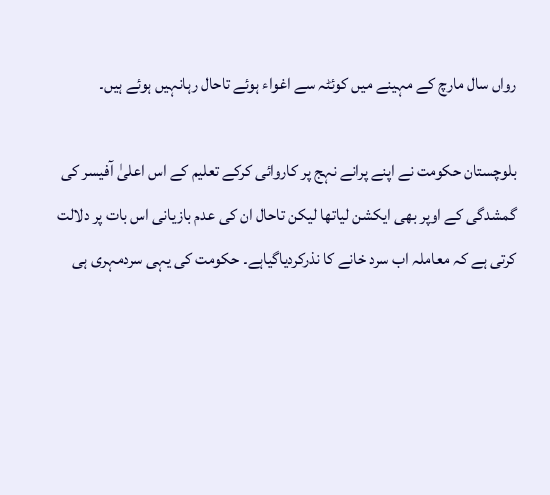رواں سال مارچ کے مہینے میں کوئٹہ سے اغواء ہوئے تاحال رہانہیں ہوئے ہیں۔

بلوچستان حکومت نے اپنے پرانے نہج پر کاروائی کرکے تعلیم کے اس اعلیٰ آفیسر کی گمشدگی کے اوپر بھی ایکشن لیاتھا لیکن تاحال ان کی عدم بازیانی اس بات پر دلالت کرتی ہے کہ معاملہ اب سرد خانے کا نذرکردیاگیاہے۔ حکومت کی یہی سردمہری ہی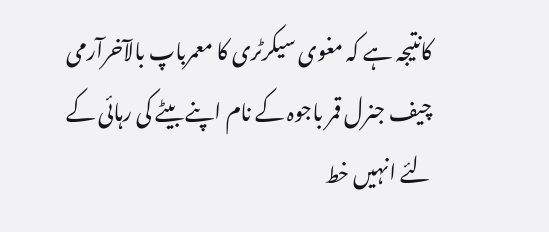کانتیجہ ہے کہ مغوی سیکرٹری کا معمرباپ بالآخرآرمی چیف جنرل قمر باجوہ کے نام اپنے بیٹے کی رہائی کے لئے انہیں خط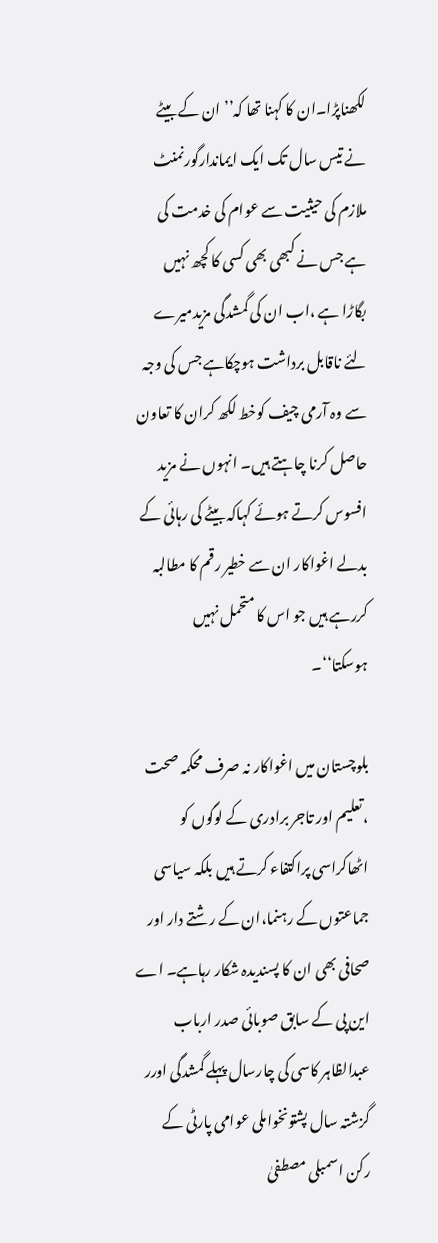لکھناپڑا۔ان کا کہنا تھا کہ’’ ان کے بیٹے نے تیس سال تک ایک ایماندارگورنمنٹ ملازم کی حیثیت سے عوام کی خدمت کی ہے جس نے کبھی بھی کسی کا کچھ نہیں بگاڑا ہے ،اب ان کی گمشدگی مزیدمیرے لئے ناقابل برداشت ہوچکاہے جس کی وجہ سے وہ آرمی چیف کوخط لکھ کران کا تعاون حاصل کرنا چاہتے ہیں۔ انہوں نے مزید افسوس کرتے ہوئے کہاکہ بیٹے کی رہائی کے بدلے اغواکار ان سے خطیر رقم کا مطالبہ کررہے ہیں جو اس کا متحمل نہیں ہوسکتا‘‘۔

بلوچستان میں اغواکار نہ صرف محکمہ صحت ،تعلیم اور تاجر برادری کے لوگوں کو اٹھاکراسی پراکتفاء کرتے ہیں بلکہ سیاسی جماعتوں کے رہنما،ان کے رشتے دار اور صحافی بھی ان کا پسندیدہ شکار رہاہے۔ اے این پی کے سابق صوبائی صدر ارباب عبدالظاہر کاسی کی چارسال پہلے گمشدگی اورر گزشتہ سال پشتونخواملی عوامی پارٹی کے رکن اسمبلی مصطفیٰ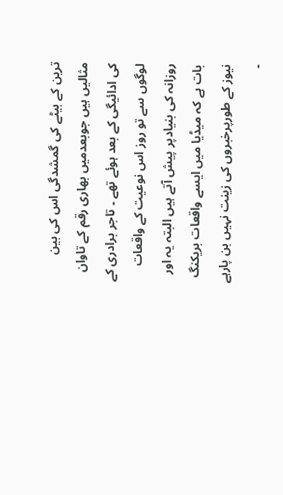ترین کے بیٹے کی گمشدگی اس کی بین مثالیں ہیں جوبعدمیں بھاری رقم کے تاوان کی ادائیگی کے بعد ہوئے تھے ۔ تاجر برادری کے لوگوں سے تو روز اس نوعیت کے واقعات روزانہ کی بنیادپر پیش آتے ہیں البتہ یہ اور بات ہے کہ میڈیا میں ایسے واقعات بریکنگ نیوز کے طورپرخبروں کی زینت نہیں بن پارہے ۔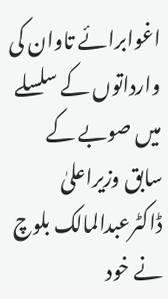اغوابرائے تاوان کی وارداتوں کے سلسلے میں صوبے کے سابق وزیراعلیٰ ڈاکٹرعبدالمالک بلوچ نے خود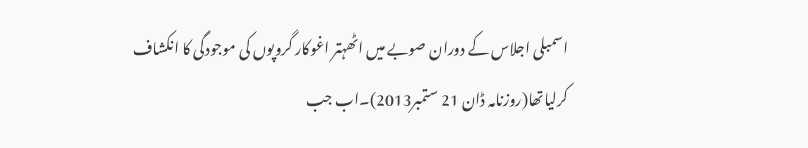اسمبلی اجلاس کے دوران صوبے میں اٹھہتر اغوکار گروپوں کی موجودگی کا انکشاف کرلیاتھا(روزنامہ ڈان 21 ستمبر2013)۔اب جب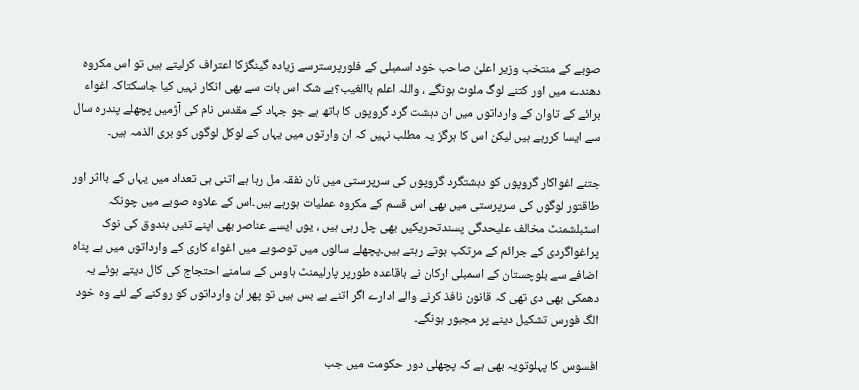صوبے کے منتخب وزیر اعلیٰ صاحب خود اسمبلی کے فلورپرسترسے زیادہ گینگزکا اعتراف کرلیتے ہیں تو اس مکروہ دھندے میں اور کتنے لوگ ملوث ہونگے ، واللہ اعلم باالغیب؟بے شک اس بات سے بھی انکار نہیں کیا جاسکتاکہ اغواء برائے کے تاوان کے وارداتوں میں ان دہشت گرد گروپوں کا ہاتھ ہے جو جہاد کے مقدس نام کی آڑمیں پچھلے پندرہ سال سے ایسا کررہے ہیں لیکن اس کا ہرگز یہ مطلب نہیں کہ ان وارتوں میں یہاں کے لوکل لوگوں کو بری الذمہ ہیں۔

جتنے اغواکار گروپوں کو دہشتگرد گروپوں کی سرپرستی میں نان نفقہ مل رہا ہے اتنی ہی تعداد میں یہاں کے بااثر اور طاقتور لوگوں کی سرپرستی میں بھی اس قسم کے مکروہ عملیات ہورہے ہیں۔اس کے علاوہ صوبے میں چونکہ اسٹبلشمنٹ مخالف علیحدگی پسندتحریکیں بھی چل رہی ہیں ، یوں ایسے عناصر بھی اپنے تئیں بندوق کی نوک پراغواگردی کے جرائم کے مرتکب ہوتے رہتے ہیں۔پچھلے سالوں میں توصوبے میں اغواء کاری کے وارداتوں میں بے پناہ اضافے سے بلوچستان کے اسمبلی ارکان نے باقاعدہ طورپر پارلیمنٹ ہاوس کے سامنے احتجاج کی کال دیتے ہوئے یہ دھمکی بھی دی تھی کہ قانون نافذ کرنے والے ادارے اگر اتنے بے بس ہیں تو پھر ان وارداتوں کو روکنے کے لئے وہ خود الگ فورس تشکیل دینے پر مجبور ہونگے۔

افسوس کا پہلوتویہ بھی ہے کہ پچھلی دور حکومت میں جب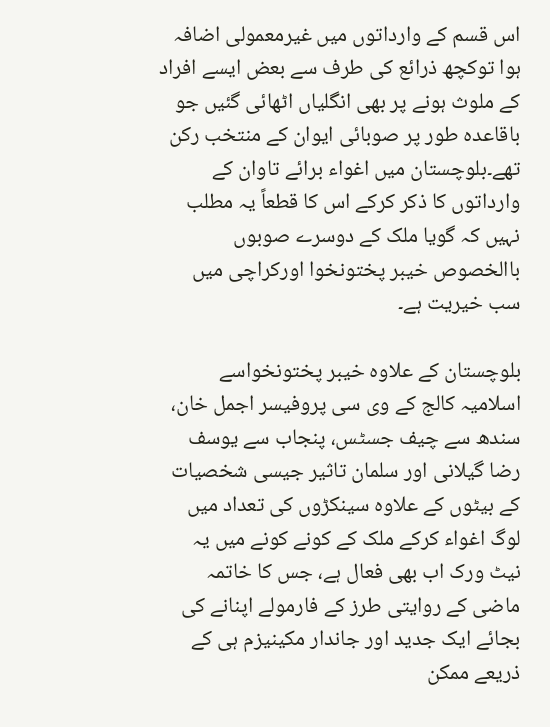اس قسم کے وارداتوں میں غیرمعمولی اضافہ ہوا توکچھ ذرائع کی طرف سے بعض ایسے افراد کے ملوث ہونے پر بھی انگلیاں اٹھائی گئیں جو باقاعدہ طور پر صوبائی ایوان کے منتخب رکن تھے۔بلوچستان میں اغواء برائے تاوان کے وارداتوں کا ذکر کرکے اس کا قطعاً یہ مطلب نہیں کہ گویا ملک کے دوسرے صوبوں باالخصوص خیبر پختونخوا اورکراچی میں سب خیریت ہے۔

بلوچستان کے علاوہ خیبر پختونخواسے اسلامیہ کالج کے وی سی پروفیسر اجمل خان، سندھ سے چیف جسٹس، پنجاب سے یوسف رضا گیلانی اور سلمان تاثیر جیسی شخصیات کے بیٹوں کے علاوہ سینکڑوں کی تعداد میں لوگ اغواء کرکے ملک کے کونے کونے میں یہ نیٹ ورک اب بھی فعال ہے، جس کا خاتمہ ماضی کے روایتی طرز کے فارمولے اپنانے کی بجائے ایک جدید اور جاندار مکینیزم ہی کے ذریعے ممکن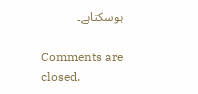ہوسکتاہے۔

Comments are closed.